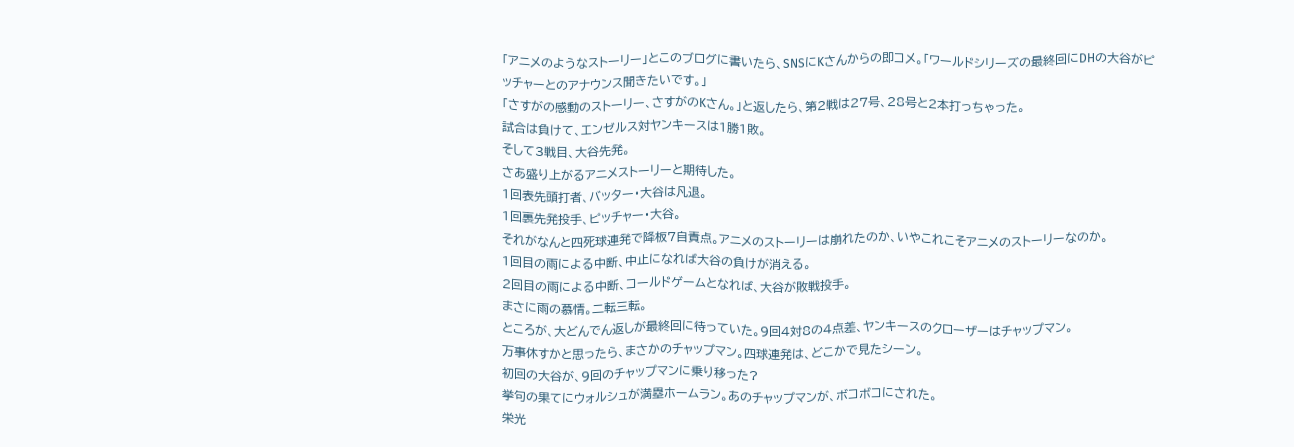「アニメのようなストーリー」とこのブログに書いたら、SNSにKさんからの即コメ。「ワールドシリーズの最終回にDHの大谷がピッチャーとのアナウンス聞きたいです。」
「さすがの感動のストーリー、さすがのKさん。」と返したら、第2戦は27号、28号と2本打っちゃった。
試合は負けて、エンゼルス対ヤンキースは1勝1敗。
そして3戦目、大谷先発。
さあ盛り上がるアニメストーリーと期待した。
1回表先頭打者、バッター・大谷は凡退。
1回裏先発投手、ピッチャー・大谷。
それがなんと四死球連発で降板7自責点。アニメのストーリーは崩れたのか、いやこれこそアニメのストーリーなのか。
1回目の雨による中断、中止になれば大谷の負けが消える。
2回目の雨による中断、コールドゲームとなれば、大谷が敗戦投手。
まさに雨の慕情。二転三転。
ところが、大どんでん返しが最終回に待っていた。9回4対8の4点差、ヤンキースのクローザーはチャップマン。
万事休すかと思ったら、まさかのチャップマン。四球連発は、どこかで見たシーン。
初回の大谷が、9回のチャップマンに乗り移った?
挙句の果てにウォルシュが満塁ホームラン。あのチャップマンが、ボコボコにされた。
栄光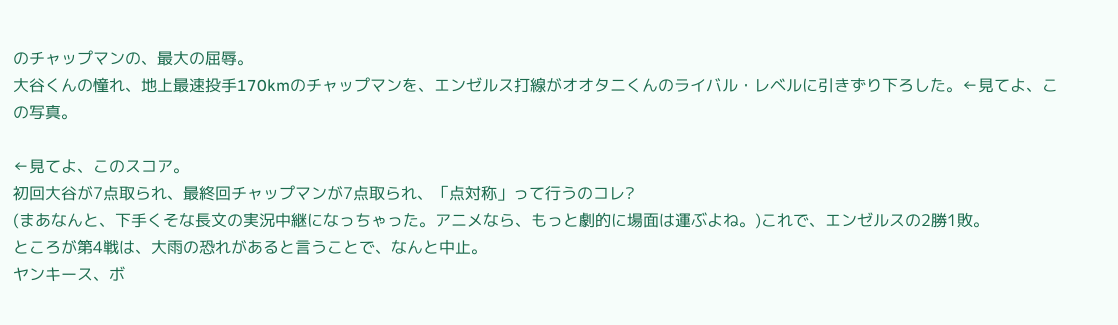のチャップマンの、最大の屈辱。
大谷くんの憧れ、地上最速投手170kmのチャップマンを、エンゼルス打線がオオタニくんのライバル・レベルに引きずり下ろした。←見てよ、この写真。

←見てよ、このスコア。
初回大谷が7点取られ、最終回チャップマンが7点取られ、「点対称」って行うのコレ?
(まあなんと、下手くそな長文の実況中継になっちゃった。アニメなら、もっと劇的に場面は運ぶよね。)これで、エンゼルスの2勝1敗。
ところが第4戦は、大雨の恐れがあると言うことで、なんと中止。
ヤンキース、ボ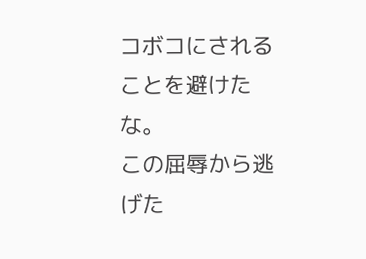コボコにされることを避けたな。
この屈辱から逃げた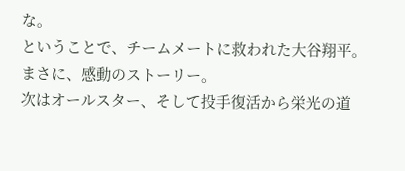な。
ということで、チームメートに救われた大谷翔平。
まさに、感動のストーリー。
次はオールスター、そして投手復活から栄光の道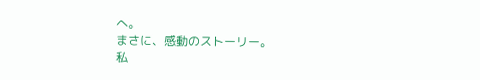へ。
まさに、感動のストーリー。
私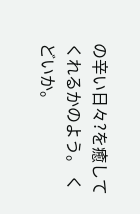の辛い日々?を癒してくれるかのよう。 くどいか。